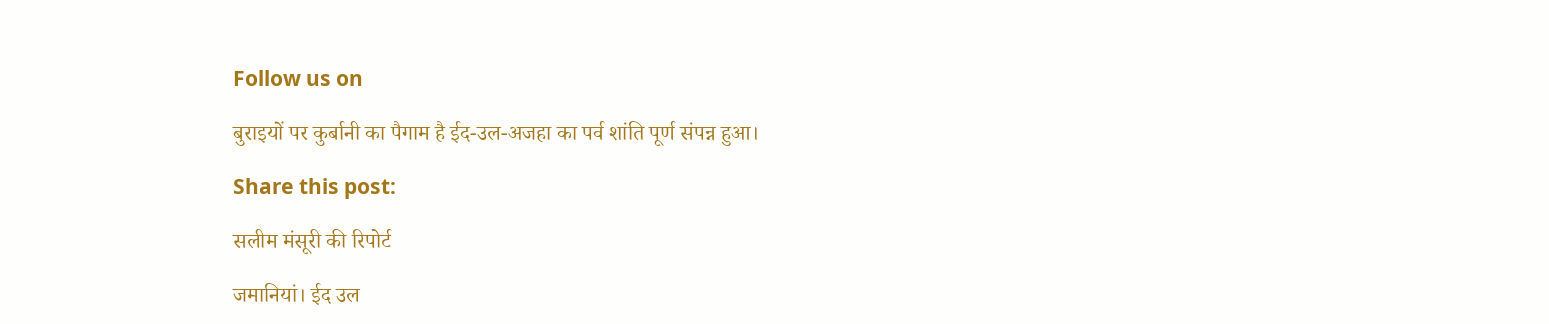Follow us on

बुराइयों पर कुर्बानी का पैगाम है ईद-उल-अजहा का पर्व शांति पूर्ण संपन्न हुआ।

Share this post:

सलीम मंसूरी की रिपोर्ट

जमानियां। ईद उल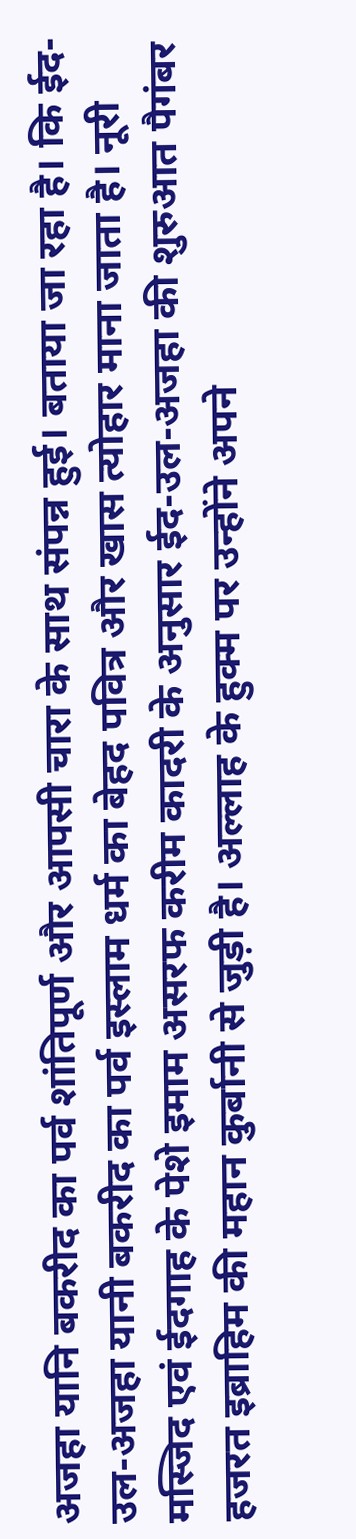अजहा यानि बकरीद का पर्व शांतिपूर्ण और आपसी चारा के साथ संपन्न हुई। बताया जा रहा है। कि ईद-उल-अजहा यानी बकरीद का पर्व इस्लाम धर्म का बेहद पवित्र और खास त्योहार माना जाता है। नूरी मस्जिद एवं ईदगाह के पेशे इमाम असरफ करीम कादरी के अनुसार ईद-उल-अजहा की शुरुआत पैगंबर हजरत इब्राहिम की महान कुर्बानी से जुड़ी है। अल्लाह के हुक्म पर उन्होंने अपने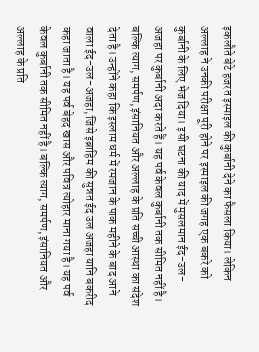इकलौते बेटे हजरत इस्माइल की कुर्बानी देने का फैसला किया। लेकिन अल्लाह ने उनकी परीक्षा पूरी होने पर इस्माइल की जगह एक बकरे को कुर्बानी के लिए भेज दिया। इसी घटना की याद में मुसलमान ईद-उल-अजहा पर कुर्बानी अदा करते हैं। यह पर्व केवल कुर्बानी तक सीमित नहीं है। बल्कि त्याग, समर्पण, इंसानियत और अल्लाह के प्रति सच्ची आस्था का संदेश देता है। उन्होंने कहा कि इस्लाम धर्म में रमजान के पाक महीने के बाद आने वाला ईद-उल-अजहा, जिसे इब्राहिम की सुन्नत ईद उल अजहा यानि बकरीद कहा जाता है। यह पर्व बेहद खास और पवित्र त्योहार माना गया है। यह पर्व केवल कुर्बानी तक सीमित नहीं है। बल्कि त्याग, समर्पण, इंसानियत और अल्लाह के प्रति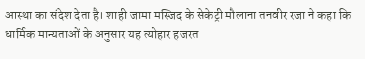आस्था का संदेश देता है। शाही जामा मस्जिद के सेकेट्री मौलाना तनवीर रजा ने कहा कि धार्मिक मान्यताओं के अनुसार यह त्योहार हजरत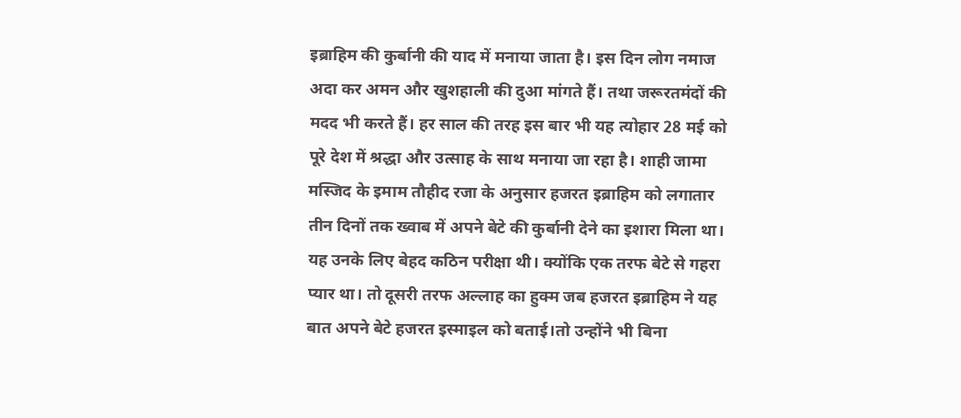इब्राहिम की कुर्बानी की याद में मनाया जाता है। इस दिन लोग नमाज अदा कर अमन और खुशहाली की दुआ मांगते हैं। तथा जरूरतमंदों की मदद भी करते हैं। हर साल की तरह इस बार भी यह त्योहार 28 मई को पूरे देश में श्रद्धा और उत्साह के साथ मनाया जा रहा है। शाही जामा मस्जिद के इमाम तौहीद रजा के अनुसार हजरत इब्राहिम को लगातार तीन दिनों तक ख्वाब में अपने बेटे की कुर्बानी देने का इशारा मिला था। यह उनके लिए बेहद कठिन परीक्षा थी। क्योंकि एक तरफ बेटे से गहरा प्यार था। तो दूसरी तरफ अल्लाह का हुक्म जब हजरत इब्राहिम ने यह बात अपने बेटे हजरत इस्माइल को बताई।तो उन्होंने भी बिना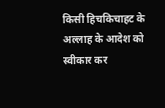किसी हिचकिचाहट के अल्लाह के आदेश को स्वीकार कर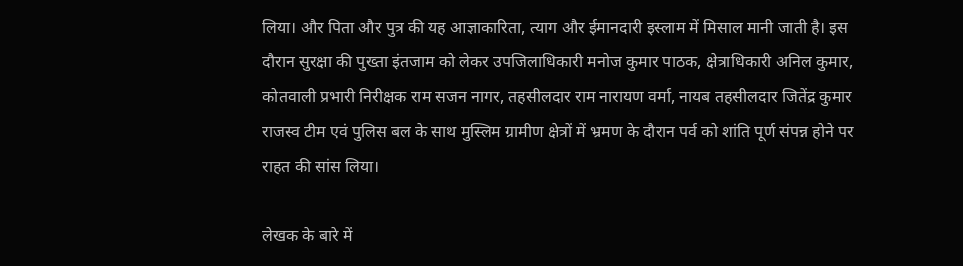लिया। और पिता और पुत्र की यह आज्ञाकारिता, त्याग और ईमानदारी इस्लाम में मिसाल मानी जाती है। इस दौरान सुरक्षा की पुख्ता इंतजाम को लेकर उपजिलाधिकारी मनोज कुमार पाठक, क्षेत्राधिकारी अनिल कुमार, कोतवाली प्रभारी निरीक्षक राम सजन नागर, तहसीलदार राम नारायण वर्मा, नायब तहसीलदार जितेंद्र कुमार राजस्व टीम एवं पुलिस बल के साथ मुस्लिम ग्रामीण क्षेत्रों में भ्रमण के दौरान पर्व को शांति पूर्ण संपन्न होने पर राहत की सांस लिया।

लेखक के बारे में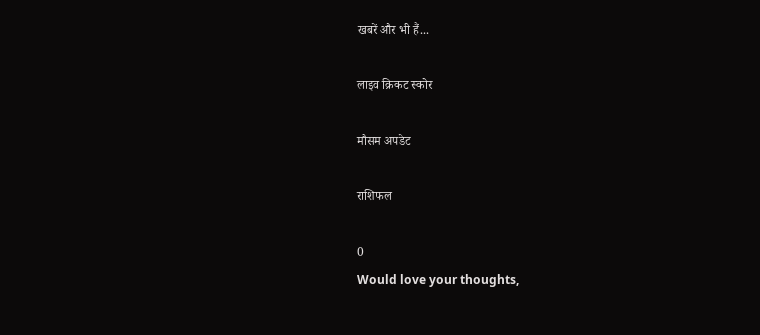खबरें और भी हैं...

लाइव क्रिकट स्कोर

मौसम अपडेट

राशिफल

0
Would love your thoughts,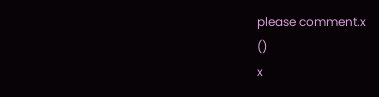please comment.x
()
x